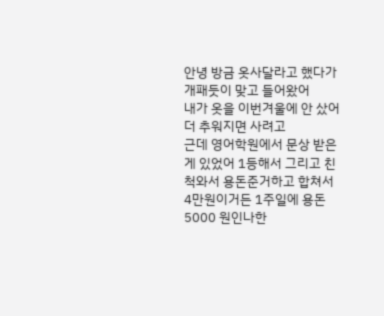안녕 방금 옷사달라고 했다가 개패듯이 맞고 들어왔어
내가 옷을 이번겨울에 안 샀어 더 추워지면 사려고
근데 영어학원에서 문상 받은게 있었어 1등해서 그리고 친척와서 용돈준거하고 합쳐서 4만원이거든 1주일에 용돈 5000 원인나한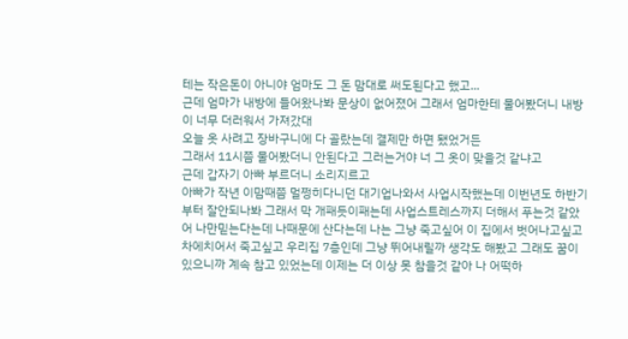테는 작은돈이 아니야 엄마도 그 돈 맘대로 써도된다고 했고...
근데 엄마가 내방에 들어왔나봐 문상이 없어졌어 그래서 엄마한테 물어봤더니 내방이 너무 더러워서 가져갔대
오늘 옷 사려고 장바구니에 다 골랐는데 결제만 하면 됐었거든
그래서 11시쯤 물어봤더니 안된다고 그러는거야 너 그 옷이 맞을것 같냐고
근데 갑자기 아빠 부르더니 소리지르고
아빠가 작년 이맘때쯤 멀쩡히다니던 대기업나와서 사업시작했는데 이번년도 하반기부터 잘안되나봐 그래서 막 개패듯이패는데 사업스트레스까지 더해서 푸는것 같았어 나만믿는다는데 나때문에 산다는데 나는 그냥 죽고싶어 이 집에서 벗어나고싶고 차에치어서 죽고싶고 우리집 7층인데 그냥 뛰어내릴까 생각도 해봤고 그래도 꿈이 있으니까 계속 참고 있었는데 이제는 더 이상 못 참을것 같아 나 어떡하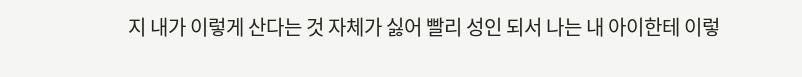지 내가 이렇게 산다는 것 자체가 싫어 빨리 성인 되서 나는 내 아이한테 이렇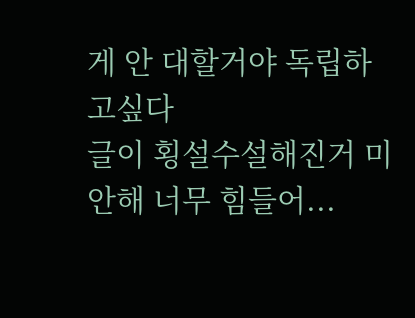게 안 대할거야 독립하고싶다
글이 횡설수설해진거 미안해 너무 힘들어...